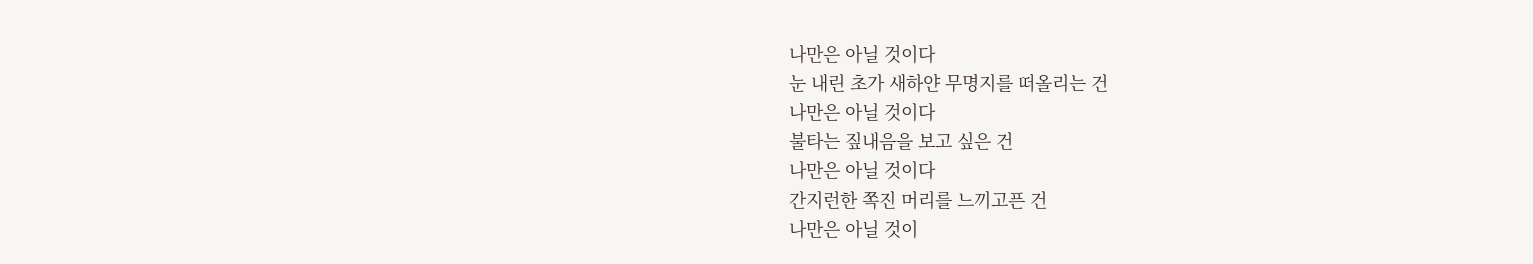나만은 아닐 것이다
눈 내린 초가 새하얀 무명지를 떠올리는 건
나만은 아닐 것이다
불타는 짚내음을 보고 싶은 건
나만은 아닐 것이다
간지런한 쪽진 머리를 느끼고픈 건
나만은 아닐 것이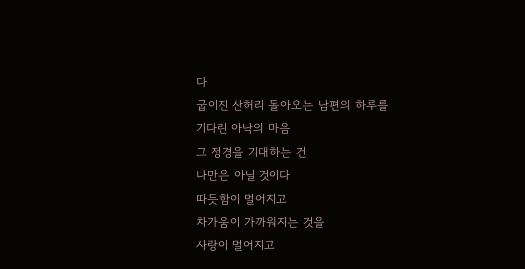다
굽이진 산허리 돌아오는 남편의 하루를
기다린 아낙의 마음
그 정경을 기대하는 건
나만은 아닐 것이다
따듯함이 멀어지고
차가움이 가까워지는 것을
사랑이 멀어지고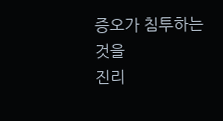증오가 침투하는 것을
진리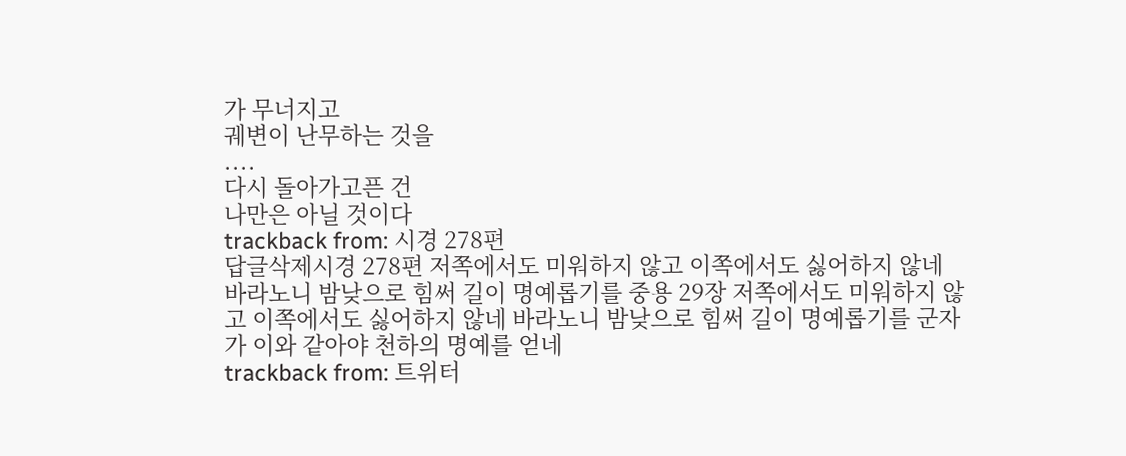가 무너지고
궤변이 난무하는 것을
....
다시 돌아가고픈 건
나만은 아닐 것이다
trackback from: 시경 278편
답글삭제시경 278편 저쪽에서도 미워하지 않고 이쪽에서도 싫어하지 않네 바라노니 밤낮으로 힘써 길이 명예롭기를 중용 29장 저쪽에서도 미워하지 않고 이쪽에서도 싫어하지 않네 바라노니 밤낮으로 힘써 길이 명예롭기를 군자가 이와 같아야 천하의 명예를 얻네
trackback from: 트위터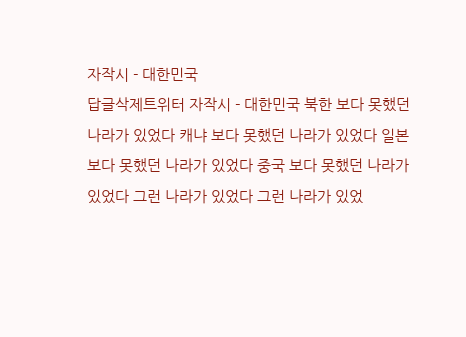자작시 - 대한민국
답글삭제트위터 자작시 - 대한민국 북한 보다 못했던 나라가 있었다 캐냐 보다 못했던 나라가 있었다 일본 보다 못했던 나라가 있었다 중국 보다 못했던 나라가 있었다 그런 나라가 있었다 그런 나라가 있었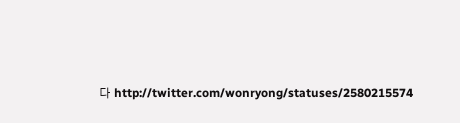다 http://twitter.com/wonryong/statuses/2580215574